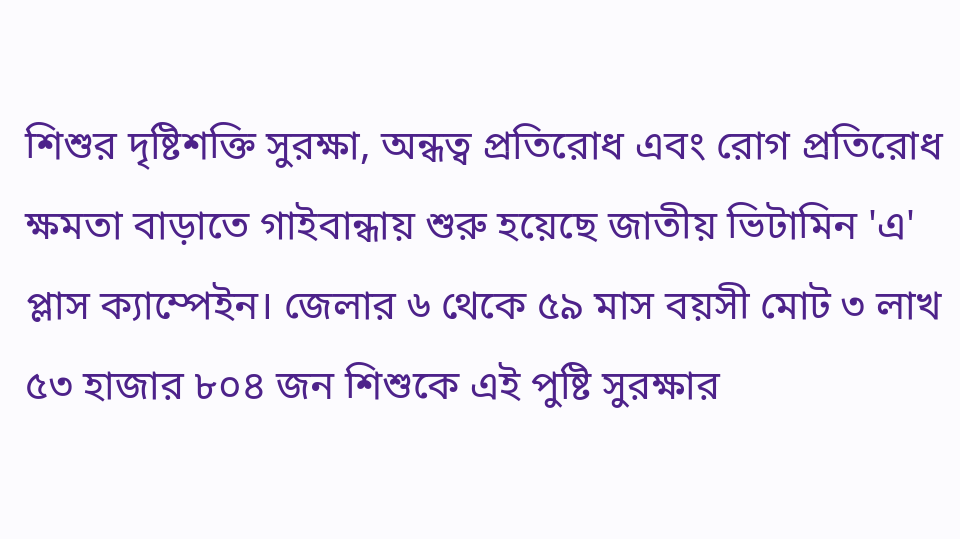শিশুর দৃষ্টিশক্তি সুরক্ষা, অন্ধত্ব প্রতিরোধ এবং রোগ প্রতিরোধ ক্ষমতা বাড়াতে গাইবান্ধায় শুরু হয়েছে জাতীয় ভিটামিন 'এ' প্লাস ক্যাম্পেইন। জেলার ৬ থেকে ৫৯ মাস বয়সী মোট ৩ লাখ ৫৩ হাজার ৮০৪ জন শিশুকে এই পুষ্টি সুরক্ষার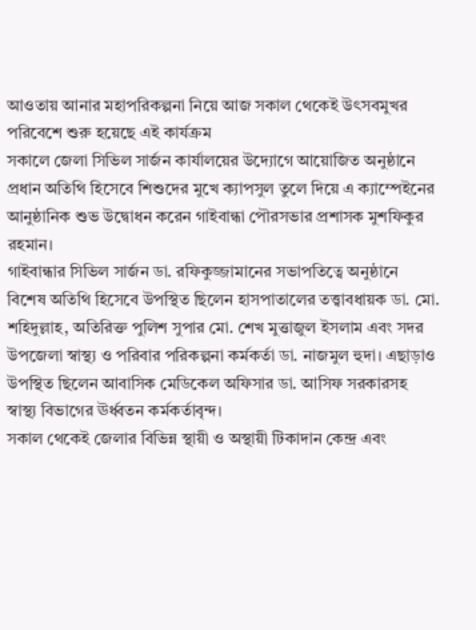আওতায় আনার মহাপরিকল্পনা নিয়ে আজ সকাল থেকেই উৎসবমুখর পরিবেশে শুরু হয়েছে এই কার্যক্রম
সকালে জেলা সিভিল সার্জন কার্যালয়ের উদ্যোগে আয়োজিত অনুষ্ঠানে প্রধান অতিথি হিসেবে শিশুদের মুখে ক্যাপসুল তুলে দিয়ে এ ক্যাম্পেইনের আনুষ্ঠানিক শুভ উদ্বোধন করেন গাইবান্ধা পৌরসভার প্রশাসক মুশফিকুর রহমান।
গাইবান্ধার সিভিল সার্জন ডা. রফিকুজ্জামানের সভাপতিত্বে অনুষ্ঠানে বিশেষ অতিথি হিসেবে উপস্থিত ছিলেন হাসপাতালের তত্ত্বাবধায়ক ডা. মো. শহিদুল্লাহ, অতিরিক্ত পুলিশ সুপার মো. শেখ মুত্তাজুল ইসলাম এবং সদর উপজেলা স্বাস্থ্য ও পরিবার পরিকল্পনা কর্মকর্তা ডা. নাজমুল হুদা। এছাড়াও উপস্থিত ছিলেন আবাসিক মেডিকেল অফিসার ডা. আসিফ সরকারসহ স্বাস্থ্য বিভাগের ঊর্ধ্বতন কর্মকর্তাবৃন্দ।
সকাল থেকেই জেলার বিভিন্ন স্থায়ী ও অস্থায়ী টিকাদান কেন্দ্র এবং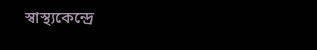স্বাস্থ্যকেন্দ্রে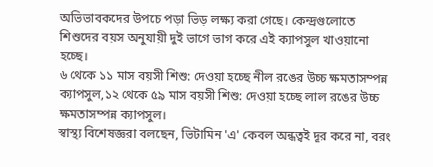অভিভাবকদের উপচে পড়া ভিড় লক্ষ্য করা গেছে। কেন্দ্রগুলোতে শিশুদের বয়স অনুযায়ী দুই ভাগে ভাগ করে এই ক্যাপসুল খাওয়ানো হচ্ছে।
৬ থেকে ১১ মাস বয়সী শিশু: দেওয়া হচ্ছে নীল রঙের উচ্চ ক্ষমতাসম্পন্ন ক্যাপসুল,১২ থেকে ৫৯ মাস বয়সী শিশু: দেওয়া হচ্ছে লাল রঙের উচ্চ ক্ষমতাসম্পন্ন ক্যাপসুল।
স্বাস্থ্য বিশেষজ্ঞরা বলছেন, ভিটামিন 'এ' কেবল অন্ধত্বই দূর করে না, বরং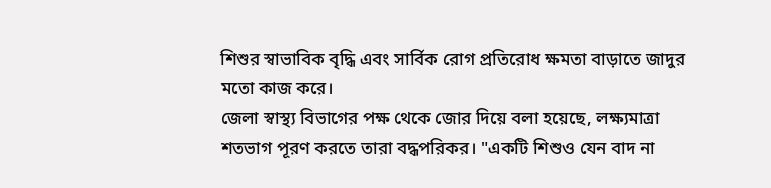শিশুর স্বাভাবিক বৃদ্ধি এবং সার্বিক রোগ প্রতিরোধ ক্ষমতা বাড়াতে জাদুর মতো কাজ করে।
জেলা স্বাস্থ্য বিভাগের পক্ষ থেকে জোর দিয়ে বলা হয়েছে, লক্ষ্যমাত্রা শতভাগ পূরণ করতে তারা বদ্ধপরিকর। "একটি শিশুও যেন বাদ না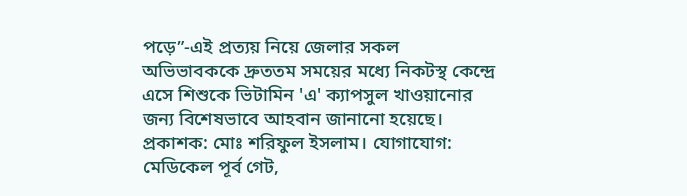পড়ে”-এই প্রত্যয় নিয়ে জেলার সকল অভিভাবককে দ্রুততম সময়ের মধ্যে নিকটস্থ কেন্দ্রে এসে শিশুকে ভিটামিন 'এ' ক্যাপসুল খাওয়ানোর জন্য বিশেষভাবে আহবান জানানো হয়েছে।
প্রকাশক: মোঃ শরিফুল ইসলাম। যোগাযোগ: মেডিকেল পূর্ব গেট,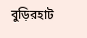বুড়িরহাট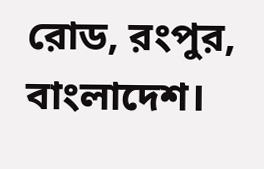রোড, রংপুর, বাংলাদেশ।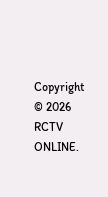Copyright © 2026 RCTV ONLINE.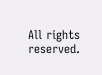All rights reserved.